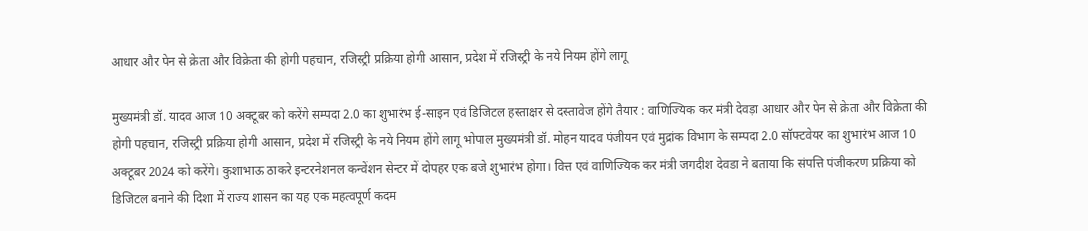आधार और पेन से क्रेता और विक्रेता की होगी पहचान, रजिस्ट्री प्रक्रिया होगी आसान, प्रदेश में रजिस्ट्री के नये नियम होंगे लागू

मुख्यमंत्री डॉ. यादव आज 10 अक्टूबर को करेंगे सम्पदा 2.0 का शुभारंभ ई-साइन एवं डिजिटल हस्ताक्षर से दस्तावेज होंगे तैयार : वाणिज्यिक कर मंत्री देवड़ा आधार और पेन से क्रेता और विक्रेता की होगी पहचान, रजिस्ट्री प्रक्रिया होगी आसान, प्रदेश में रजिस्ट्री के नये नियम होंगे लागू भोपाल मुख्यमंत्री डॉ. मोहन यादव पंजीयन एवं मुद्रांक विभाग के सम्पदा 2.0 सॉफ्टवेयर का शुभारंभ आज 10 अक्टूबर 2024 को करेंगे। कुशाभाऊ ठाकरे इन्टरनेशनल कन्वेंशन सेन्टर में दोपहर एक बजे शुभारंभ होगा। वित्त एवं वाणिज्यिक कर मंत्री जगदीश देवडा ने बताया कि संपत्ति पंजीकरण प्रक्रिया को डिजिटल बनाने की दिशा में राज्य शासन का यह एक महत्वपूर्ण कदम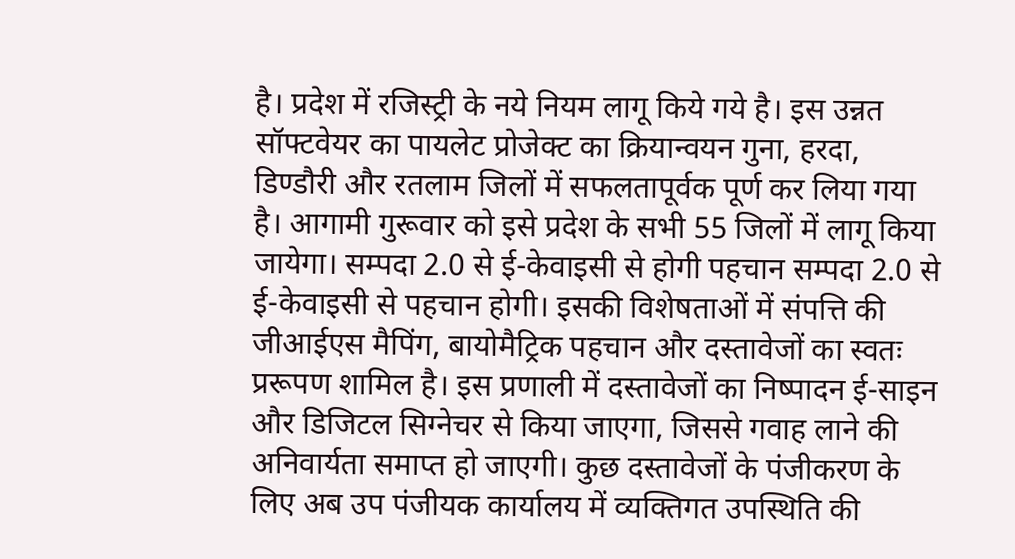है। प्रदेश में रजिस्ट्री के नये नियम लागू किये गये है। इस उन्नत सॉफ्टवेयर का पायलेट प्रोजेक्ट का क्रियान्वयन गुना, हरदा, डिण्डौरी और रतलाम जिलों में सफलतापूर्वक पूर्ण कर लिया गया है। आगामी गुरूवार को इसे प्रदेश के सभी 55 जिलों में लागू किया जायेगा। सम्पदा 2.0 से ई-केवाइसी से होगी पहचान सम्पदा 2.0 से ई-केवाइसी से पहचान होगी। इसकी विशेषताओं में संपत्ति की जीआईएस मैपिंग, बायोमैट्रिक पहचान और दस्तावेजों का स्वतः प्ररूपण शामिल है। इस प्रणाली में दस्तावेजों का निष्पादन ई-साइन और डिजिटल सिग्नेचर से किया जाएगा, जिससे गवाह लाने की अनिवार्यता समाप्त हो जाएगी। कुछ दस्तावेजों के पंजीकरण के लिए अब उप पंजीयक कार्यालय में व्यक्तिगत उपस्थिति की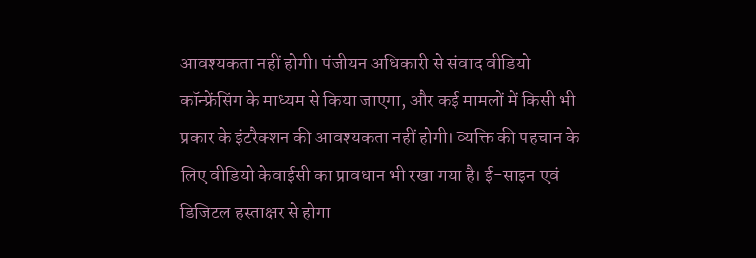आवश्यकता नहीं होगी। पंजीयन अधिकारी से संवाद वीडियो कॉन्फ्रेंसिंग के माध्यम से किया जाएगा, और कई मामलों में किसी भी प्रकार के इंटरैक्शन की आवश्यकता नहीं होगी। व्यक्ति की पहचान के लिए वीडियो केवाईसी का प्रावधान भी रखा गया है। ई-साइन एवं डिजिटल हस्ताक्षर से होगा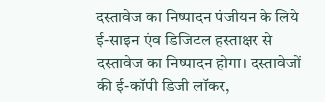दस्तावेज का निष्पादन पंजीयन के लिये ई-साइन एंव डिजिटल हस्ताक्षर से दस्तावेज का निष्पादन होगा। दस्तावेजों की ई-कॉपी डिजी लॉकर,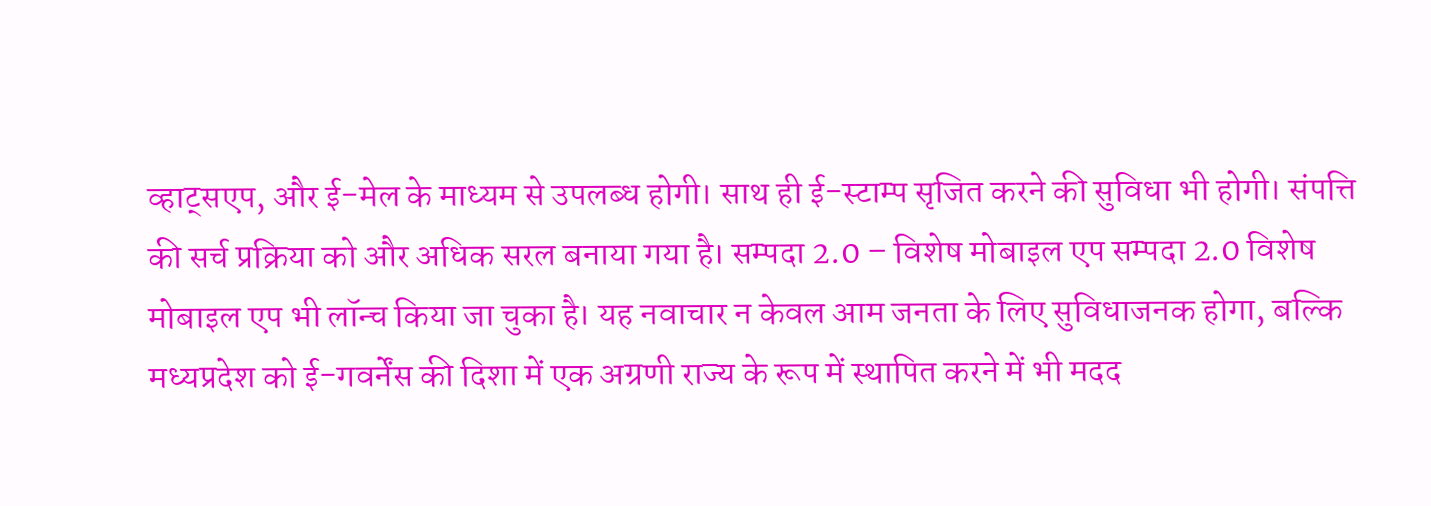व्हाट्सएप, और ई-मेल के माध्यम से उपलब्ध होगी। साथ ही ई-स्टाम्प सृजित करने की सुविधा भी होगी। संपत्ति की सर्च प्रक्रिया को और अधिक सरल बनाया गया है। सम्पदा 2.0 – विशेष मोबाइल एप सम्पदा 2.0 विशेष मोबाइल एप भी लॉन्च किया जा चुका है। यह नवाचार न केवल आम जनता के लिए सुविधाजनक होगा, बल्कि मध्यप्रदेश को ई-गवर्नेंस की दिशा में एक अग्रणी राज्य के रूप में स्थापित करने में भी मदद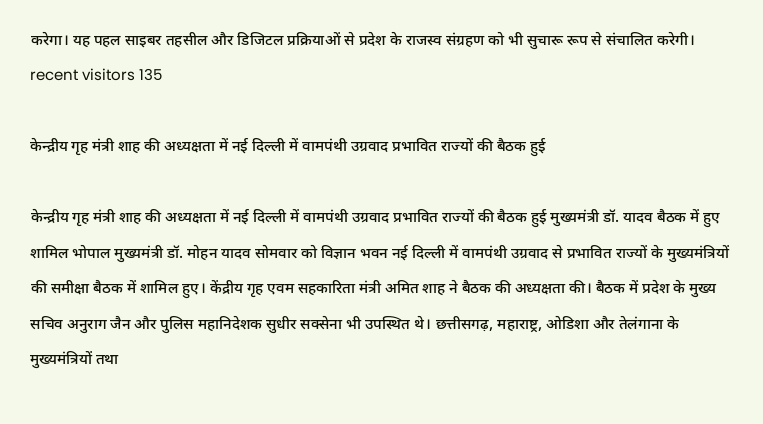करेगा। यह पहल साइबर तहसील और डिजिटल प्रक्रियाओं से प्रदेश के राजस्व संग्रहण को भी सुचारू रूप से संचालित करेगी।   recent visitors 135

केन्द्रीय गृह मंत्री शाह की अध्यक्षता में नई दिल्ली में वामपंथी उग्रवाद प्रभावित राज्यों की बैठक हुई

केन्द्रीय गृह मंत्री शाह की अध्यक्षता में नई दिल्ली में वामपंथी उग्रवाद प्रभावित राज्यों की बैठक हुई मुख्यमंत्री डॉ. यादव बैठक में हुए शामिल भोपाल मुख्यमंत्री डॉ. मोहन यादव सोमवार को विज्ञान भवन नई दिल्ली में वामपंथी उग्रवाद से प्रभावित राज्यों के मुख्यमंत्रियों की समीक्षा बैठक में शामिल हुए। केंद्रीय गृह एवम सहकारिता मंत्री अमित शाह ने बैठक की अध्यक्षता की। बैठक में प्रदेश के मुख्य सचिव अनुराग जैन और पुलिस महानिदेशक सुधीर सक्सेना भी उपस्थित थे। छत्तीसगढ़, महाराष्ट्र, ओडिशा और तेलंगाना के मुख्यमंत्रियों तथा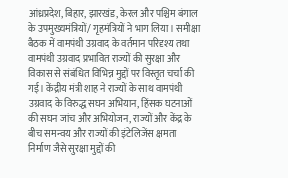आंध्रप्रदेश, बिहार, झारखंड, केरल और पश्चिम बंगाल के उपमुख्यमंत्रियों/ गृहमंत्रियों ने भाग लिया। समीक्षा बैठक में वामपंथी उग्रवाद के वर्तमान परिदृश्य तथा वामपंथी उग्रवाद प्रभावित राज्यों की सुरक्षा और विकास से संबंधित विभिन्न मुद्दों पर विस्तृत चर्चा की गई। केंद्रीय मंत्री शाह ने राज्यों के साथ वामपंथी उग्रवाद के विरुद्ध सघन अभियान, हिंसक घटनाओं की सघन जांच और अभियोजन, राज्यों और केंद्र के बीच समन्वय और राज्यों की इंटेलिजेंस क्षमता निर्माण जैसे सुरक्षा मुद्दों की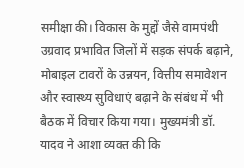समीक्षा की। विकास के मुद्दों जैसे वामपंथी उग्रवाद प्रभावित जिलों में सड़क संपर्क बढ़ाने, मोबाइल टावरों के उन्नयन, वित्तीय समावेशन और स्वास्थ्य सुविधाएं बढ़ाने के संबंध में भी बैठक में विचार किया गया। मुख्यमंत्री डॉ. यादव ने आशा व्यक्त की कि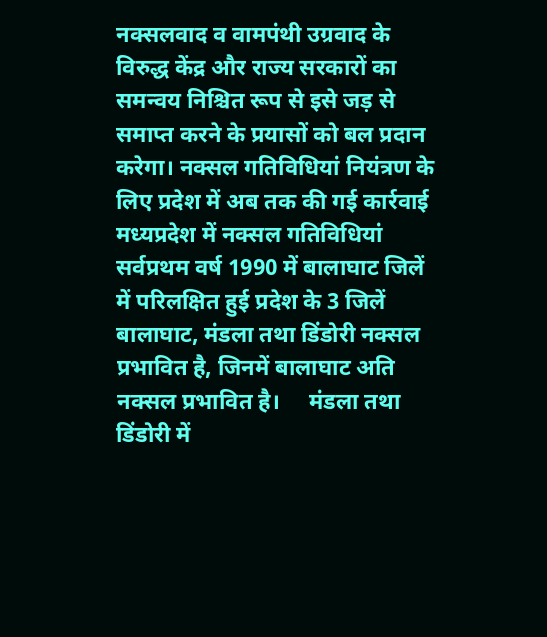नक्सलवाद व वामपंथी उग्रवाद के विरुद्ध केंद्र और राज्य सरकारों का समन्वय निश्चित रूप से इसे जड़ से समाप्त करने के प्रयासों को बल प्रदान करेगा। नक्सल गतिविधियां नियंत्रण के लिए प्रदेश में अब तक की गई कार्रवाई मध्यप्रदेश में नक्सल गतिविधियां सर्वप्रथम वर्ष 1990 में बालाघाट जिलें में परिलक्षित हुई प्रदेश के 3 जिलें बालाघाट, मंडला तथा डिंडोरी नक्सल प्रभावित है, जिनमें बालाघाट अति नक्सल प्रभावित है।     मंडला तथा डिंडोरी में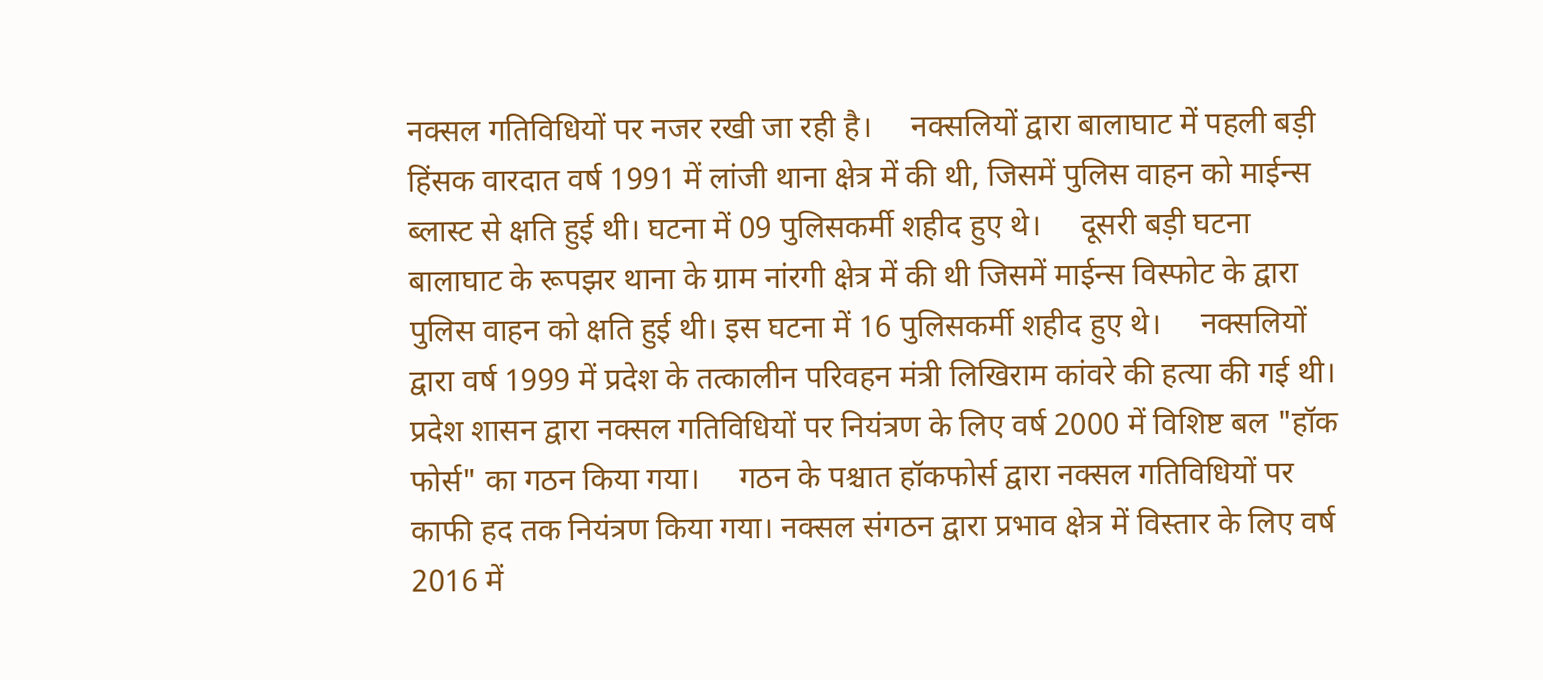नक्सल गतिविधियों पर नजर रखी जा रही है।     नक्सलियों द्वारा बालाघाट में पहली बड़ी हिंसक वारदात वर्ष 1991 में लांजी थाना क्षेत्र में की थी, जिसमें पुलिस वाहन को माईन्स ब्लास्ट से क्षति हुई थी। घटना में 09 पुलिसकर्मी शहीद हुए थे।     दूसरी बड़ी घटना बालाघाट के रूपझर थाना के ग्राम नांरगी क्षेत्र में की थी जिसमें माईन्स विस्फोट के द्वारा पुलिस वाहन को क्षति हुई थी। इस घटना में 16 पुलिसकर्मी शहीद हुए थे।     नक्सलियों द्वारा वर्ष 1999 में प्रदेश के तत्कालीन परिवहन मंत्री लिखिराम कांवरे की हत्या की गई थी।     प्रदेश शासन द्वारा नक्सल गतिविधियों पर नियंत्रण के लिए वर्ष 2000 में विशिष्ट बल "हॉक फोर्स" का गठन किया गया।     गठन के पश्चात हॉकफोर्स द्वारा नक्सल गतिविधियों पर काफी हद तक नियंत्रण किया गया। नक्सल संगठन द्वारा प्रभाव क्षेत्र में विस्तार के लिए वर्ष 2016 में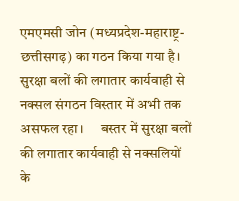एमएमसी जोन (मध्यप्रदेश-महाराष्ट्र-छत्तीसगढ़) का गठन किया गया है।     सुरक्षा बलों की लगातार कार्यवाही से नक्सल संगठन विस्तार में अभी तक असफल रहा।     बस्तर में सुरक्षा बलों की लगातार कार्यवाही से नक्सलियों के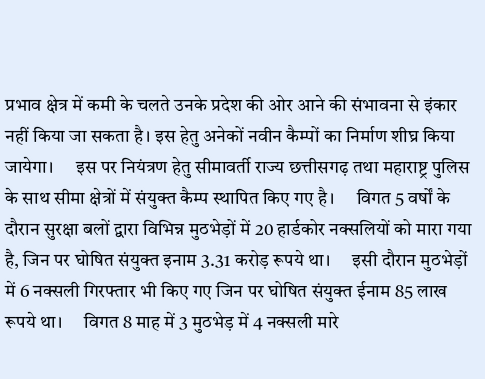प्रभाव क्षेत्र में कमी के चलते उनके प्रदेश की ओर आने की संभावना से इंकार नहीं किया जा सकता है। इस हेतु अनेकों नवीन कैम्पों का निर्माण शीघ्र किया जायेगा।     इस पर नियंत्रण हेतु सीमावर्ती राज्य छत्तीसगढ़ तथा महाराष्ट्र पुलिस के साथ सीमा क्षेत्रों में संयुक्त कैम्प स्थापित किए गए है।     विगत 5 वर्षों के दौरान सुरक्षा बलों द्वारा विभिन्न मुठभेड़ों में 20 हार्डकोर नक्सलियों को मारा गया है, जिन पर घोषित संयुक्त इनाम 3.31 करोड़ रूपये था।     इसी दौरान मुठभेड़ों में 6 नक्सली गिरफ्तार भी किए गए जिन पर घोषित संयुक्त ईनाम 85 लाख रूपये था।     विगत 8 माह में 3 मुठभेड़ में 4 नक्सली मारे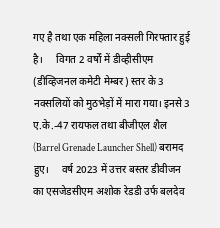गए है तथा एक महिला नक्सली गिरफ्तार हुई है।     विगत 2 वर्षों में डीव्हीसीएम (डीव्हिजनल कमेटी मेम्बर) स्तर के 3 नक्सलियों को मुठभेड़ों में मारा गया। इनसे 3 ए.के.-47 रायफल तथा बीजीएल शैल (Barrel Grenade Launcher Shell) बरामद हुए।     वर्ष 2023 में उत्तर बस्तर डीवीजन का एसजेडसीएम अशोक रेडडी उर्फ बलदेव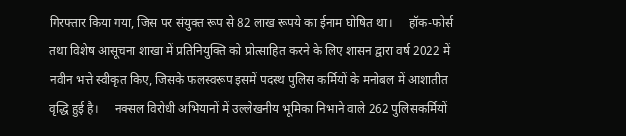गिरफ्तार किया गया, जिस पर संयुक्त रूप से 82 लाख रूपये का ईनाम घोषित था।     हॉक-फोर्स तथा विशेष आसूचना शाखा में प्रतिनियुक्ति को प्रोत्साहित करने के लिए शासन द्वारा वर्ष 2022 में नवीन भत्ते स्वीकृत किए, जिसके फलस्वरूप इसमें पदस्थ पुलिस कर्मियों के मनोबल में आशातीत वृद्धि हुई है।     नक्सल विरोधी अभियानों में उल्लेखनीय भूमिका निभाने वाले 262 पुलिसकर्मियों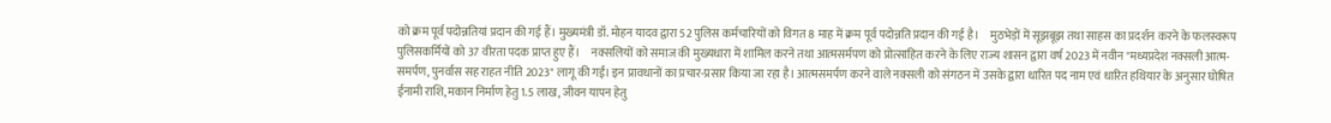को क्रम पूर्व पदोन्नतियां प्रदान की गई हैं। मुख्यमंत्री डॉ. मोहन यादव द्वारा 52 पुलिस कर्मचारियों को विगत 8 माह में क्रम पूर्व पदोन्नति प्रदान की गई है।     मुठभेड़ों में सूझबूझ तथा साहस का प्रदर्शन करने के फलस्वरूप पुलिसकर्मियों को 37 वीरता पदक प्राप्त हुए हैं।     नक्सलियों को समाज की मुख्यधारा में शामिल करने तथा आत्मसर्मपण को प्रोत्साहित करने के लिए राज्य शासन द्वारा वर्ष 2023 में नवीन "मध्यप्रदेश नक्सली आत्म-समर्पण, पुनर्वास सह राहत नीति 2023" लागू की गई। इन प्रावधानों का प्रचार-प्रसार किया जा रहा है। आत्मसमर्पण करने वाले नक्सली को संगठन में उसके द्वारा धारित पद नाम एवं धारित हथियार के अनुसार घोषित ईनामी राशि, मकान निर्माण हेतु 1.5 लाख, जीवन यापन हेतु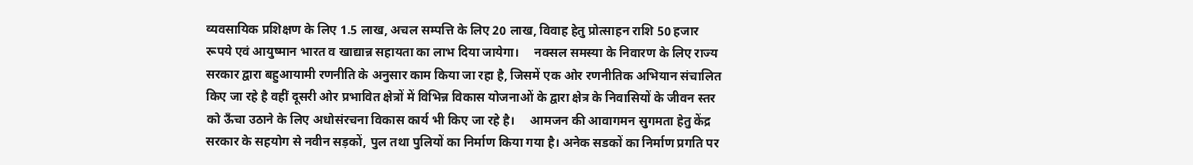व्यवसायिक प्रशिक्षण के लिए 1.5 लाख, अचल सम्पत्ति के लिए 20 लाख, विवाह हेतु प्रोत्साहन राशि 50 हजार रूपये एवं आयुष्मान भारत व खाद्यान्न सहायता का लाभ दिया जायेगा।     नक्सल समस्या के निवारण के लिए राज्य सरकार द्वारा बहुआयामी रणनीति के अनुसार काम किया जा रहा है, जिसमें एक ओर रणनीतिक अभियान संचालित किए जा रहे है वहीं दूसरी ओर प्रभावित क्षेत्रों में विभिन्न विकास योजनाओं के द्वारा क्षेत्र के निवासियों के जीवन स्तर को ऊँचा उठाने के लिए अधोसंरचना विकास कार्य भी किए जा रहे है।     आमजन की आवागमन सुगमता हेतु केंद्र सरकार के सहयोग से नवीन सड़कों, पुल तथा पुलियों का निर्माण किया गया है। अनेक सडकों का निर्माण प्रगति पर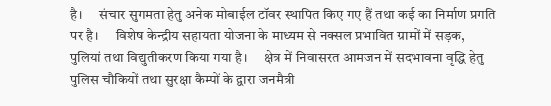है।     संचार सुगमता हेतु अनेक मोबाईल टॉवर स्थापित किए गए हैं तथा कई का निर्माण प्रगति पर है।     विशेष केन्द्रीय सहायता योजना के माध्यम से नक्सल प्रभावित ग्रामों में सड़क, पुलियां तथा विद्युतीकरण किया गया है।     क्षेत्र में निवासरत आमजन में सदभावना वृद्धि हेतु पुलिस चौकियों तथा सुरक्षा कैम्पों के द्वारा जनमैत्री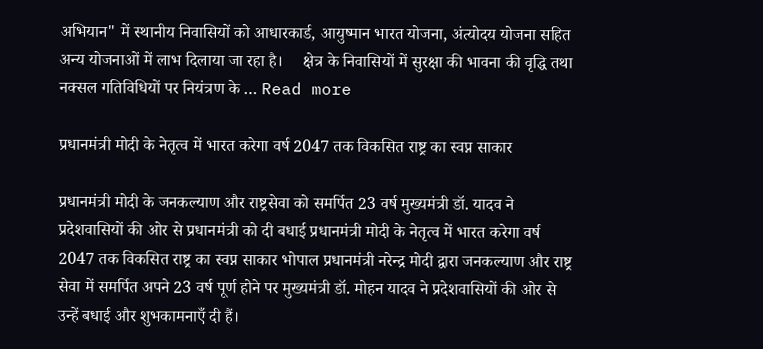अभियान" में स्थानीय निवासियों को आधारकार्ड, आयुष्मान भारत योजना, अंत्योदय योजना सहित अन्य योजनाओं में लाभ दिलाया जा रहा है।     क्षेत्र के निवासियों में सुरक्षा की भावना की वृद्धि तथा नक्सल गतिविधियों पर नियंत्रण के … Read more

प्रधानमंत्री मोदी के नेतृत्व में भारत करेगा वर्ष 2047 तक विकसित राष्ट्र का स्वप्न साकार

प्रधानमंत्री मोदी के जनकल्याण और राष्ट्रसेवा को समर्पित 23 वर्ष मुख्यमंत्री डॉ. यादव ने प्रदेशवासियों की ओर से प्रधानमंत्री को दी बधाई प्रधानमंत्री मोदी के नेतृत्व में भारत करेगा वर्ष 2047 तक विकसित राष्ट्र का स्वप्न साकार भोपाल प्रधानमंत्री नरेन्द्र मोदी द्वारा जनकल्याण और राष्ट्र सेवा में समर्पित अपने 23 वर्ष पूर्ण होने पर मुख्यमंत्री डॉ. मोहन यादव ने प्रदेशवासियों की ओर से उन्हें बधाई और शुभकामनाएँ दी हैं।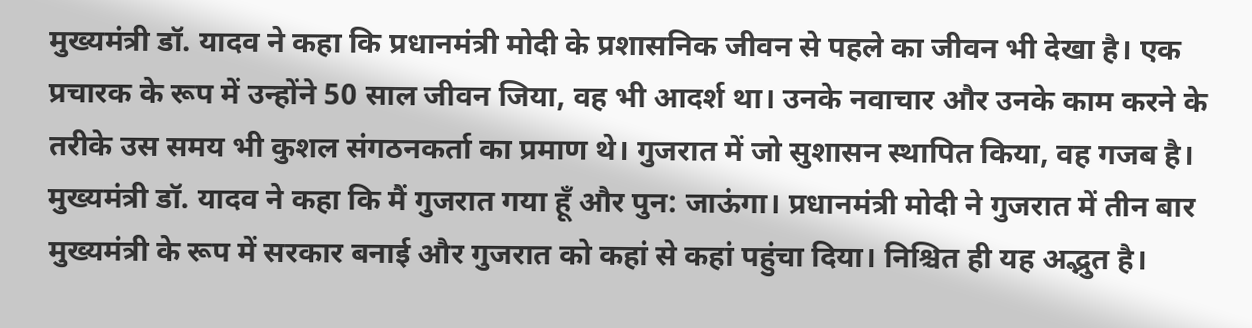मुख्यमंत्री डॉ. यादव ने कहा कि प्रधानमंत्री मोदी के प्रशासनिक जीवन से पहले का जीवन भी देखा है। एक प्रचारक के रूप में उन्होंने 50 साल जीवन जिया, वह भी आदर्श था। उनके नवाचार और उनके काम करने के तरीके उस समय भी कुशल संगठनकर्ता का प्रमाण थे। गुजरात में जो सुशासन स्थापित किया, वह गजब है। मुख्यमंत्री डॉ. यादव ने कहा कि मैं गुजरात गया हूँ और पुन: जाऊंगा। प्रधानमंत्री मोदी ने गुजरात में तीन बार मुख्यमंत्री के रूप में सरकार बनाई और गुजरात को कहां से कहां पहुंचा दिया। निश्चित ही यह अद्भुत है।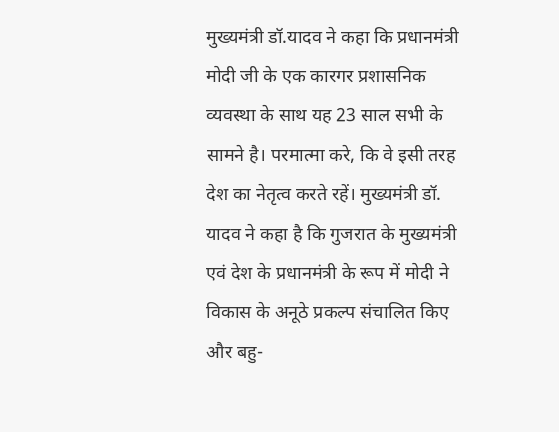मुख्यमंत्री डॉ.यादव ने कहा कि प्रधानमंत्री मोदी जी के एक कारगर प्रशासनिक व्यवस्था के साथ यह 23 साल सभी के सामने है। परमात्मा करे, कि वे इसी तरह देश का नेतृत्व करते रहें। मुख्यमंत्री डॉ. यादव ने कहा है कि गुजरात के मुख्यमंत्री एवं देश के प्रधानमंत्री के रूप में मोदी ने विकास के अनूठे प्रकल्प संचालित किए और बहु-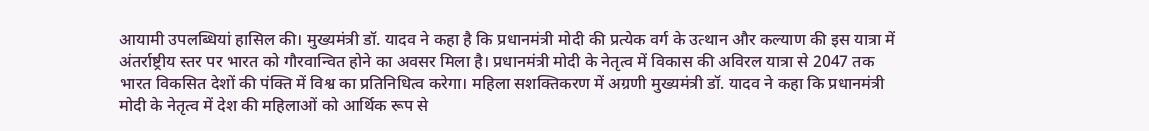आयामी उपलब्धियां हासिल की। मुख्यमंत्री डॉ. यादव ने कहा है कि प्रधानमंत्री मोदी की प्रत्येक वर्ग के उत्थान और कल्याण की इस यात्रा में अंतर्राष्ट्रीय स्तर पर भारत को गौरवान्वित होने का अवसर मिला है। प्रधानमंत्री मोदी के नेतृत्व में विकास की अविरल यात्रा से 2047 तक भारत विकसित देशों की पंक्ति में विश्व का प्रतिनिधित्व करेगा। महिला सशक्तिकरण में अग्रणी मुख्यमंत्री डॉ. यादव ने कहा कि प्रधानमंत्री मोदी के नेतृत्व में देश की महिलाओं को आर्थिक रूप से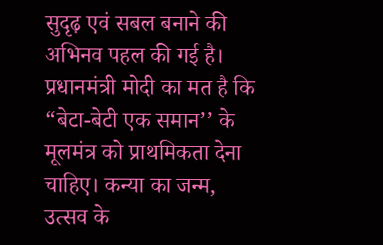सुदृढ़ एवं सबल बनाने की अभिनव पहल की गई है। प्रधानमंत्री मोदी का मत है कि “बेटा-बेटी एक समान’’ के मूलमंत्र को प्राथमिकता देना चाहिए। कन्या का जन्म, उत्सव के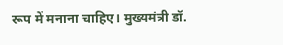रूप में मनाना चाहिए। मुख्यमंत्री डॉ.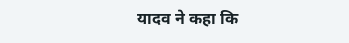यादव ने कहा कि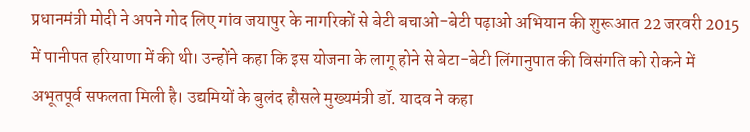प्रधानमंत्री मोदी ने अपने गोद लिए गांव जयापुर के नागरिकों से बेटी बचाओ-बेटी पढ़ाओ अभियान की शुरूआत 22 जरवरी 2015 में पानीपत हरियाणा में की थी। उन्होंने कहा कि इस योजना के लागू होने से बेटा-बेटी लिंगानुपात की विसंगति को रोकने में अभूतपूर्व सफलता मिली है। उद्यमियों के बुलंद हौसले मुख्यमंत्री डॉ. यादव ने कहा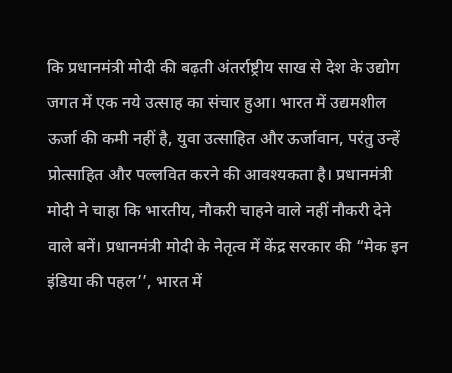कि प्रधानमंत्री मोदी की बढ़ती अंतर्राष्ट्रीय साख से देश के उद्योग जगत में एक नये उत्साह का संचार हुआ। भारत में उद्यमशील ऊर्जा की कमी नहीं है, युवा उत्साहित और ऊर्जावान, परंतु उन्हें प्रोत्साहित और पल्लवित करने की आवश्यकता है। प्रधानमंत्री मोदी ने चाहा कि भारतीय, नौकरी चाहने वाले नहीं नौकरी देने वाले बनें। प्रधानमंत्री मोदी के नेतृत्व में केंद्र सरकार की “मेक इन इंडिया की पहल’’, भारत में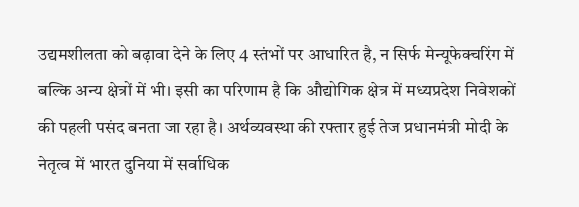उद्यमशीलता को बढ़ावा देने के लिए 4 स्तंभों पर आधारित है, न सिर्फ मेन्यूफेक्चरिंग में बल्कि अन्य क्षेत्रों में भी। इसी का परिणाम है कि औद्योगिक क्षेत्र में मध्यप्रदेश निवेशकों की पहली पसंद बनता जा रहा है। अर्थव्यवस्था की रफ्तार हुई तेज प्रधानमंत्री मोदी के नेतृत्व में भारत दुनिया में सर्वाधिक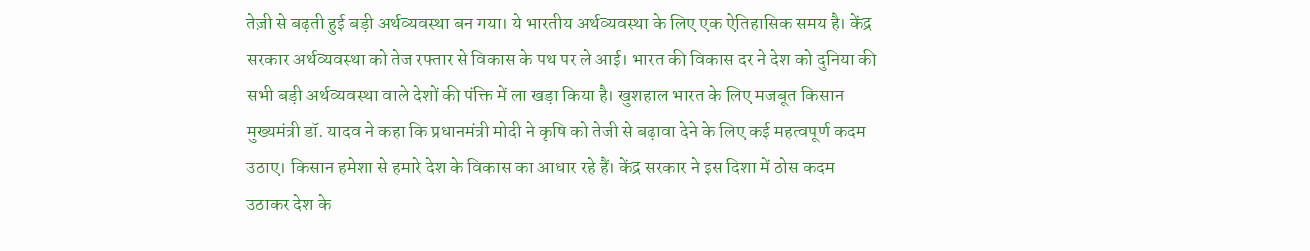तेज़ी से बढ़ती हुई बड़ी अर्थव्यवस्था बन गया। ये भारतीय अर्थव्यवस्था के लिए एक ऐतिहासिक समय है। केंद्र सरकार अर्थव्यवस्था को तेज रफ्तार से विकास के पथ पर ले आई। भारत की विकास दर ने देश को दुनिया की सभी बड़ी अर्थव्यवस्था वाले देशों की पंक्ति में ला खड़ा किया है। खुशहाल भारत के लिए मजबूत किसान मुख्यमंत्री डॉ. यादव ने कहा कि प्रधानमंत्री मोदी ने कृषि को तेजी से बढ़ावा देने के लिए कई महत्वपूर्ण कदम उठाए। किसान हमेशा से हमारे देश के विकास का आधार रहे हैं। केंद्र सरकार ने इस दिशा में ठोस कदम उठाकर देश के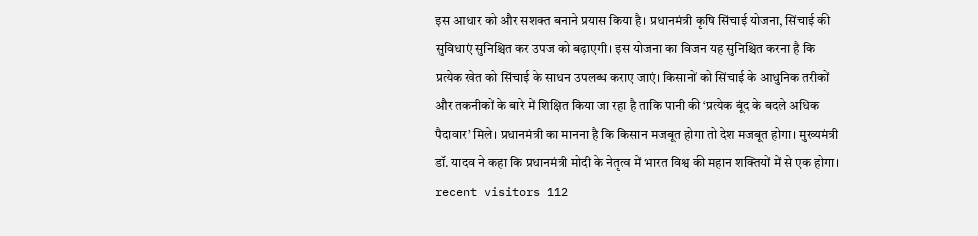इस आधार को और सशक्त बनाने प्रयास किया है। प्रधानमंत्री कृषि सिंचाई योजना, सिंचाई की सुविधाएं सुनिश्चित कर उपज को बढ़ाएगी। इस योजना का विजन यह सुनिश्चित करना है कि प्रत्येक खेत को सिंचाई के साधन उपलब्ध कराए जाएं। किसानों को सिंचाई के आधुनिक तरीकों और तकनीकों के बारे में शिक्षित किया जा रहा है ताकि पानी की ‘प्रत्येक बूंद के बदले अधिक पैदावार’ मिले। प्रधानमंत्री का मानना है कि किसान मजबूत होगा तो देश मजबूत होगा। मुख्यमंत्री डॉ. यादव ने कहा कि प्रधानमंत्री मोदी के नेतृत्व में भारत विश्व की महान शक्तियों में से एक होगा।   recent visitors 112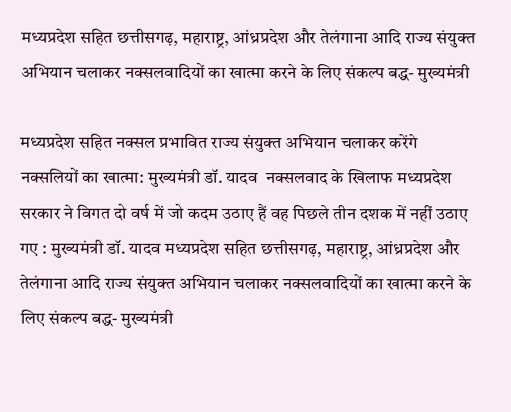मध्यप्रदेश सहित छत्तीसगढ़, महाराष्ट्र, आंध्रप्रदेश और तेलंगाना आदि राज्य संयुक्त अभियान चलाकर नक्सलवादियों का खात्मा करने के लिए संकल्प बद्ध- मुख्यमंत्री

मध्यप्रदेश सहित नक्सल प्रभावित राज्य संयुक्त अभियान चलाकर करेंगे नक्सलियों का खात्मा: मुख्यमंत्री डॉ. यादव  नक्सलवाद के खिलाफ मध्यप्रदेश सरकार ने विगत दो वर्ष में जो कदम उठाए हैं वह पिछले तीन दशक में नहीं उठाए गए : मुख्यमंत्री डॉ. यादव मध्यप्रदेश सहित छत्तीसगढ़, महाराष्ट्र, आंध्रप्रदेश और तेलंगाना आदि राज्य संयुक्त अभियान चलाकर नक्सलवादियों का खात्मा करने के लिए संकल्प बद्ध- मुख्यमंत्री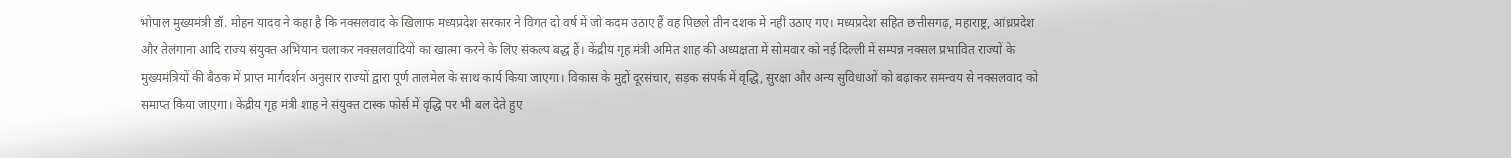भोपाल मुख्यमंत्री डॉ. मोहन यादव ने कहा है कि नक्सलवाद के खिलाफ मध्यप्रदेश सरकार ने विगत दो वर्ष में जो कदम उठाए हैं वह पिछले तीन दशक में नहीं उठाए गए। मध्यप्रदेश सहित छत्तीसगढ़, महाराष्ट्र, आंध्रप्रदेश और तेलंगाना आदि राज्य संयुक्त अभियान चलाकर नक्सलवादियों का खात्मा करने के लिए संकल्प बद्ध हैं। केंद्रीय गृह मंत्री अमित शाह की अध्यक्षता में सोमवार को नई दिल्ली में सम्पन्न नक्सल प्रभावित राज्यों के मुख्यमंत्रियों की बैठक में प्राप्त मार्गदर्शन अनुसार राज्यों द्वारा पूर्ण तालमेल के साथ कार्य किया जाएगा। विकास के मुद्दों दूरसंचार, सड़क संपर्क में वृद्धि, सुरक्षा और अन्य सुविधाओं को बढ़ाकर समन्वय से नक्सलवाद को समाप्त किया जाएगा। केंद्रीय गृह मंत्री शाह ने संयुक्त टास्क फोर्स में वृद्धि पर भी बल देते हुए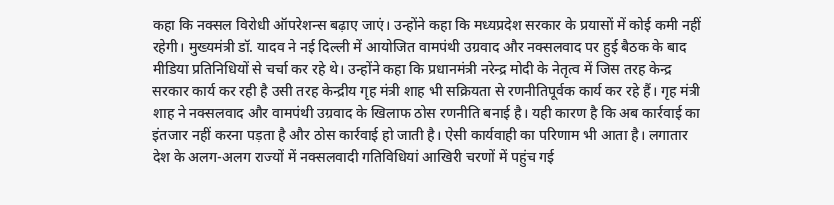कहा कि नक्सल विरोधी ऑपरेशन्स बढ़ाए जाएं। उन्होंने कहा कि मध्यप्रदेश सरकार के प्रयासों में कोई कमी नहीं रहेगी। मुख्यमंत्री डॉ. यादव ने नई दिल्ली में आयोजित वामपंथी उग्रवाद और नक्सलवाद पर हुई बैठक के बाद मीडिया प्रतिनिधियों से चर्चा कर रहे थे। उन्होंने कहा कि प्रधानमंत्री नरेन्द्र मोदी के नेतृत्व में जिस तरह केन्द्र सरकार कार्य कर रही है उसी तरह केन्द्रीय गृह मंत्री शाह भी सक्रियता से रणनीतिपूर्वक कार्य कर रहे हैं। गृह मंत्री शाह ने नक्सलवाद और वामपंथी उग्रवाद के खिलाफ ठोस रणनीति बनाई है। यही कारण है कि अब कार्रवाई का इंतजार नहीं करना पड़ता है और ठोस कार्रवाई हो जाती है। ऐसी कार्यवाही का परिणाम भी आता है। लगातार देश के अलग-अलग राज्यों में नक्सलवादी गतिविधियां आखिरी चरणों में पहुंच गई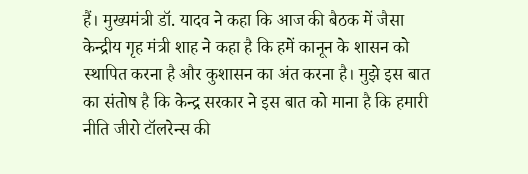हैं। मुख्यमंत्री डॉ. यादव ने कहा कि आज की बैठक में जैसा केन्द्रीय गृह मंत्री शाह ने कहा है कि हमें कानून के शासन को स्थापित करना है और कुशासन का अंत करना है। मुझे इस बात का संतोष है कि केन्द्र सरकार ने इस बात को माना है कि हमारी नीति जीरो टॉलरेन्स की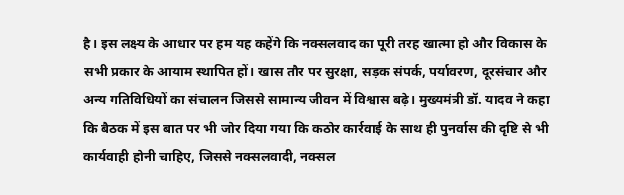है। इस लक्ष्य के आधार पर हम यह कहेंगे कि नक्सलवाद का पूरी तरह खात्मा हो और विकास के सभी प्रकार के आयाम स्थापित हों। खास तौर पर सुरक्षा, सड़क संपर्क, पर्यावरण, दूरसंचार और अन्य गतिविधियों का संचालन जिससे सामान्य जीवन में विश्वास बढ़े। मुख्यमंत्री डॉ. यादव ने कहा कि बैठक में इस बात पर भी जोर दिया गया कि कठोर कार्रवाई के साथ ही पुनर्वास की दृष्टि से भी कार्यवाही होनी चाहिए, जिससे नक्सलवादी, नक्सल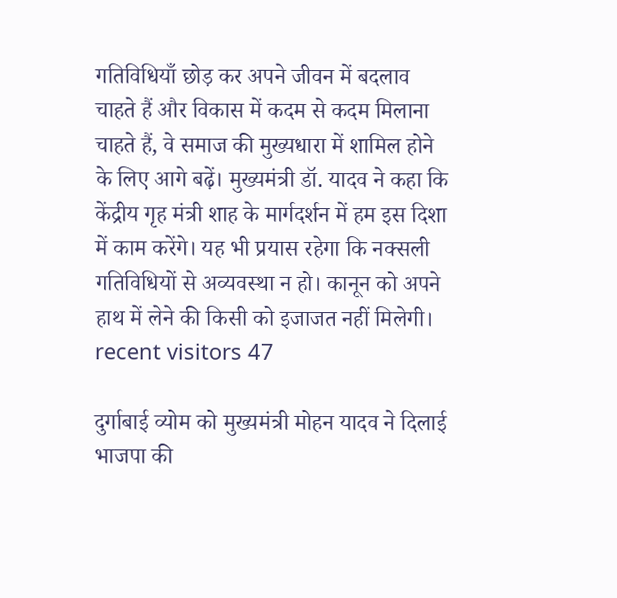गतिविधियाँ छोड़ कर अपने जीवन में बदलाव चाहते हैं और विकास में कदम से कदम मिलाना चाहते हैं, वे समाज की मुख्यधारा में शामिल होने के लिए आगे बढ़ें। मुख्यमंत्री डॉ. यादव ने कहा कि केंद्रीय गृह मंत्री शाह के मार्गदर्शन में हम इस दिशा में काम करेंगे। यह भी प्रयास रहेगा कि नक्सली गतिविधियों से अव्यवस्था न हो। कानून को अपने हाथ में लेने की किसी को इजाजत नहीं मिलेगी।   recent visitors 47

दुर्गाबाई व्योम को मुख्यमंत्री मोहन यादव ने दिलाई भाजपा की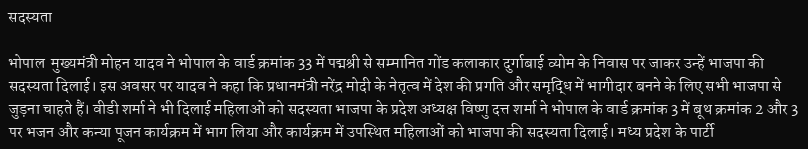सदस्यता

भोपाल  मुख्यमंत्री मोहन यादव ने भोपाल के वार्ड क्रमांक 33 में पद्मश्री से सम्मानित गोंड कलाकार दुर्गाबाई व्योम के निवास पर जाकर उन्हें भाजपा की सदस्यता दिलाई। इस अवसर पर यादव ने कहा कि प्रधानमंत्री नरेंद्र मोदी के नेतृत्व में देश की प्रगति और समृद्धि में भागीदार बनने के लिए सभी भाजपा से जुड़ना चाहते हैं। वीडी शर्मा ने भी दिलाई महिलाओं को सदस्यता भाजपा के प्रदेश अध्यक्ष विष्णु दत्त शर्मा ने भोपाल के वार्ड क्रमांक 3 में बूथ क्रमांक 2 और 3 पर भजन और कन्या पूजन कार्यक्रम में भाग लिया और कार्यक्रम में उपस्थित महिलाओं को भाजपा की सदस्यता दिलाई। मध्य प्रदेश के पार्टी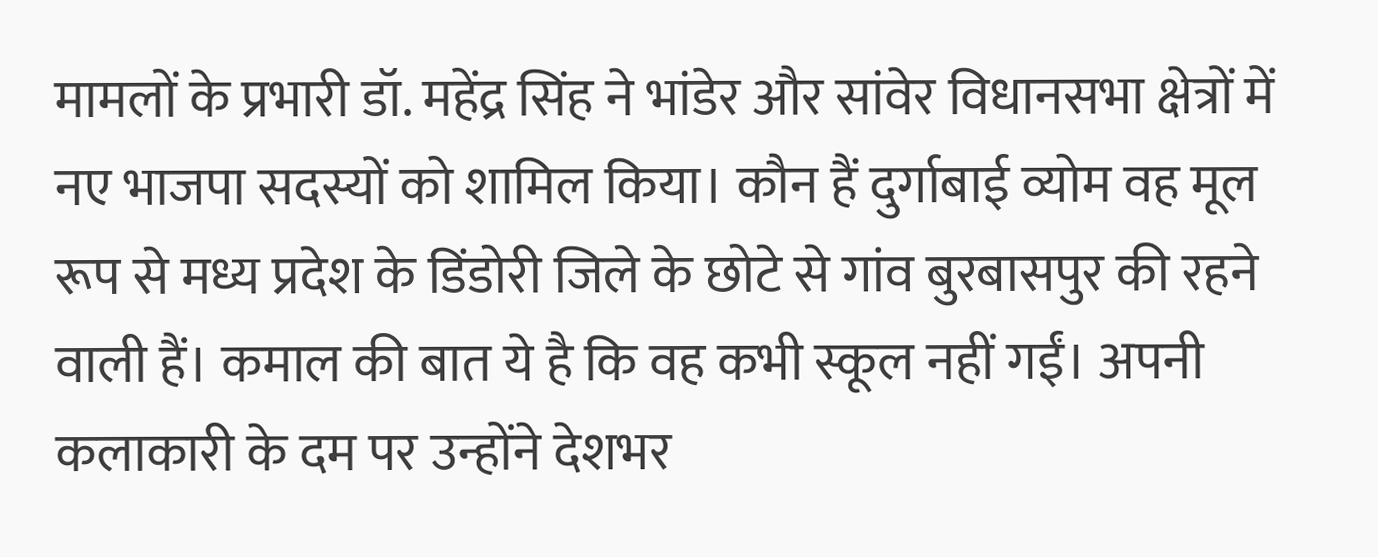मामलों के प्रभारी डॉ. महेंद्र सिंह ने भांडेर और सांवेर विधानसभा क्षेत्रों में नए भाजपा सदस्यों को शामिल किया। कौन हैं दुर्गाबाई व्योम वह मूल रूप से मध्य प्रदेश के डिंडोरी जिले के छोटे से गांव बुरबासपुर की रहने वाली हैं। कमाल की बात ये है कि वह कभी स्कूल नहीं गईं। अपनी कलाकारी के दम पर उन्होंने देशभर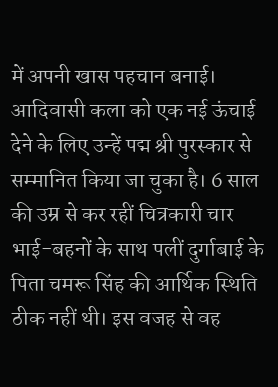में अपनी खास पहचान बनाई। आदिवासी कला को एक नई ऊंचाई देने के लिए उन्हें पद्म श्री पुरस्कार से सम्मानित किया जा चुका है। 6 साल की उम्र से कर रहीं चित्रकारी चार भाई-बहनों के साथ पलीं दुर्गाबाई के पिता चमरू सिंह की आर्थिक स्थिति ठीक नहीं थी। इस वजह से वह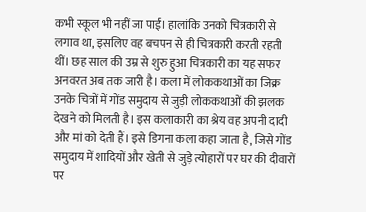कभी स्कूल भी नहीं जा पाईं। हालांकि उनको चित्रकारी से लगाव था, इसलिए वह बचपन से ही चित्रकारी करती रहती थीं। छह साल की उम्र से शुरु हुआ चित्रकारी का यह सफर अनवरत अब तक जारी है। कला में लोककथाओं का जिक्र उनके चित्रों में गोंड समुदाय से जुड़ी लोककथाओं की झलक देखने को मिलती है। इस कलाकारी का श्रेय वह अपनी दादी और मां को देती हैं। इसे डिगना कला कहा जाता है, जिसे गोंड समुदाय में शादियों और खेती से जुड़े त्योहारों पर घर की दीवारों पर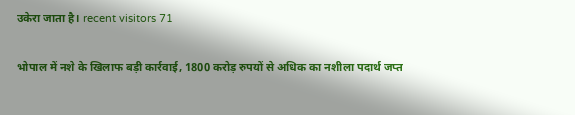उकेरा जाता है। recent visitors 71

भोपाल में नशे के खिलाफ बड़ी कार्रवाई, 1800 करोड़ रुपयों से अधिक का नशीला पदार्थ जप्त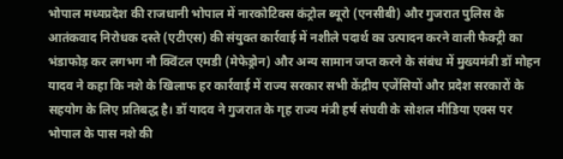भोपाल मध्यप्रदेश की राजधानी भोपाल में नारकोटिक्स कंट्रोल ब्यूरो (एनसीबी) और गुजरात पुलिस के आतंकवाद निरोधक दस्ते (एटीएस) की संयुक्त कार्रवाई में नशीले पदार्थ का उत्पादन करने वाली फैक्ट्री का भंडाफोड़ कर लगभग नौ क्विंटल एमडी (मेफेड्रोन) और अन्य सामान जप्त करने के संबंध में मुख्यमंत्री डॉ मोहन यादव ने कहा कि नशे के खिलाफ हर कार्रवाई में राज्य सरकार सभी केंद्रीय एजेंसियों और प्रदेश सरकारों के सहयोग के लिए प्रतिबद्ध है। डॉ यादव ने गुजरात के गृह राज्य मंत्री हर्ष संघवी के सोशल मीडिया एक्स पर भोपाल के पास नशे की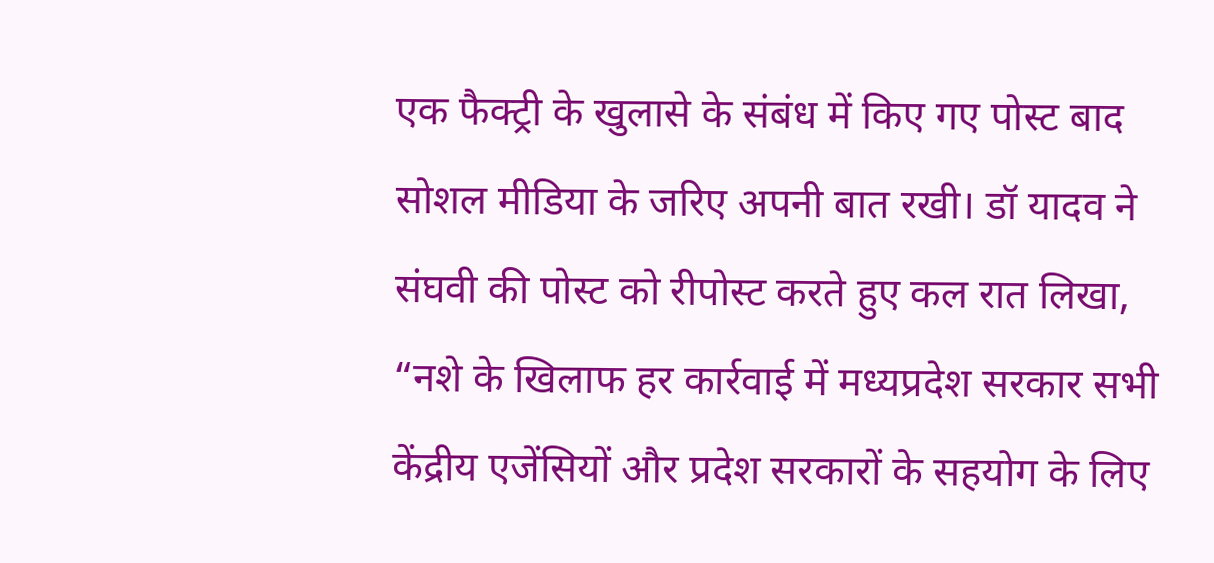एक फैक्ट्री के खुलासे के संबंध में किए गए पोस्ट बाद सोशल मीडिया के जरिए अपनी बात रखी। डॉ यादव ने संघवी की पोस्ट को रीपोस्ट करते हुए कल रात लिखा, “नशे के खिलाफ हर कार्रवाई में मध्यप्रदेश सरकार सभी केंद्रीय एजेंसियों और प्रदेश सरकारों के सहयोग के लिए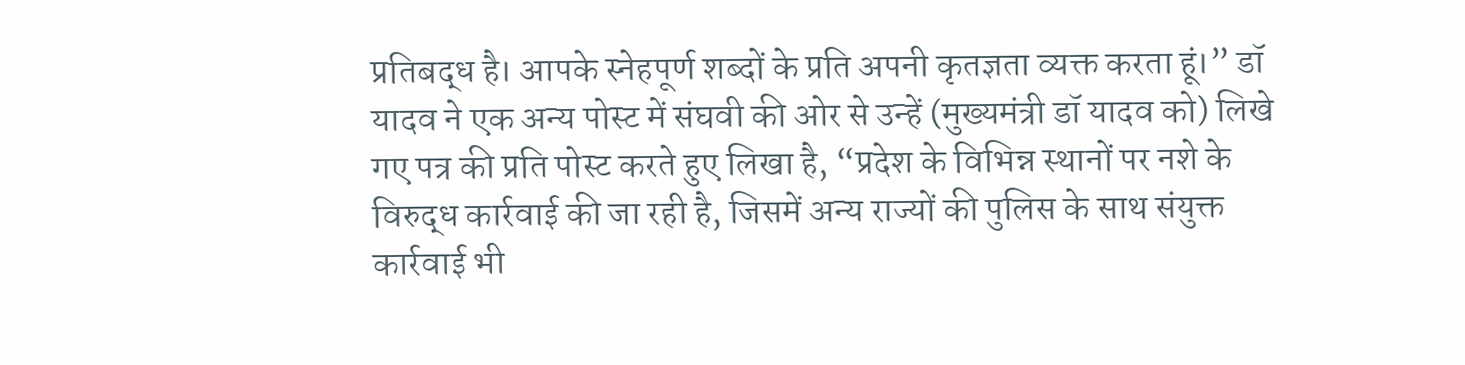प्रतिबद्ध है। आपके स्नेहपूर्ण शब्दों के प्रति अपनी कृतज्ञता व्यक्त करता हूं।” डॉ यादव ने एक अन्य पोस्ट में संघवी की ओर से उन्हें (मुख्यमंत्री डॉ यादव को) लिखे गए पत्र की प्रति पोस्ट करते हुए लिखा है, “प्रदेश के विभिन्न स्थानों पर नशे के विरुद्ध कार्रवाई की जा रही है, जिसमें अन्य राज्यों की पुलिस के साथ संयुक्त कार्रवाई भी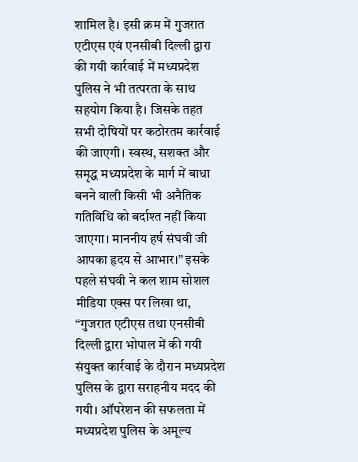शामिल है। इसी क्रम में गुजरात एटीएस एवं एनसीबी दिल्ली द्वारा की गयी कार्रवाई में मध्यप्रदेश पुलिस ने भी तत्परता के साथ सहयोग किया है। जिसके तहत सभी दोषियों पर कठोरतम कार्रवाई की जाएगी। स्वस्थ, सशक्त और समृद्ध मध्यप्रदेश के मार्ग में बाधा बनने वाली किसी भी अनैतिक गतिविधि को बर्दाश्त नहीं किया जाएगा। माननीय हर्ष संघवी जी आपका हृदय से आभार।” इसके पहले संघवी ने कल शाम सोशल मीडिया एक्स पर लिखा था, “गुजरात एटीएस तथा एनसीबी दिल्ली द्वारा भोपाल में की गयी संयुक्त कार्रवाई के दौरान मध्यप्रदेश पुलिस के द्वारा सराहनीय मदद की गयी। ऑपरेशन की सफलता में मध्यप्रदेश पुलिस के अमूल्य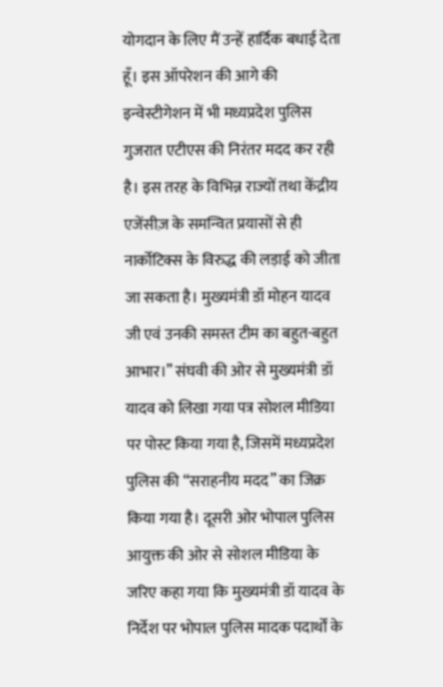योगदान के लिए मैं उन्हें हार्दिक बधाई देता हूँ। इस ऑपरेशन की आगे की इन्वेस्टीगेशन में भी मध्यप्रदेश पुलिस गुजरात एटीएस की निरंतर मदद कर रही है। इस तरह के विभिन्न राज्यों तथा केंद्रीय एजेंसीज़ के समन्वित प्रयासों से ही नार्कोटिक्स के विरुद्ध की लड़ाई को जीता जा सकता है। मुख्यमंत्री डॉ मोहन यादव जी एवं उनकी समस्त टीम का बहुत-बहुत आभार।’’ संघवी की ओर से मुख्यमंत्री डॉ यादव को लिखा गया पत्र सोशल मीडिया पर पोस्ट किया गया है, जिसमें मध्यप्रदेश पुलिस की “सराहनीय मदद” का जिक्र किया गया है। दूसरी ओर भोपाल पुलिस आयुक्त की ओर से सोशल मीडिया के जरिए कहा गया कि मुख्यमंत्री डॉ यादव के निर्देश पर भोपाल पुलिस मादक पदार्थों के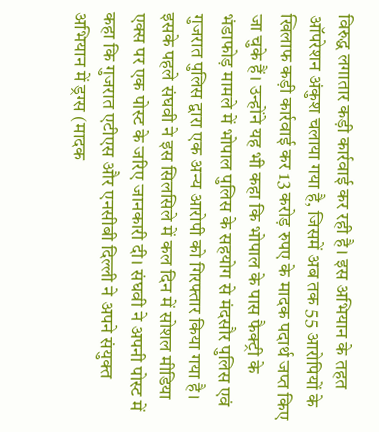विरुद्ध लगातार कड़ी कार्रवाई कर रही है। इस अभियान के तहत ऑपरेशन अंकुश चलाया गया है, जिसमें अब तक 55 आरोपियों के खिलाफ कड़ी कार्रवाई कर 13 करोड़ रुपए के मादक पदार्थ जप्त किए जा चुके हैं। उन्होंने यह भी कहा कि भोपाल के पास फैक्ट्री के भंडाफोड़ मामले में भोपाल पुलिस के सहयोग से मंदसौर पुलिस एवं गुजरात पुलिस द्वारा एक अन्य आरोपी को गिरफ्तार किया गया है। इसके पहले संघवी ने इस सिलसिले में कल दिन में सोशल मीडिया एक्स पर एक पोस्ट के जरिए जानकारी दी। संघवी ने अपनी पोस्ट में कहा कि गुजरात एटीएस और एनसीबी दिल्ली ने अपने संयुक्त अभियान में ड्रग्स (मादक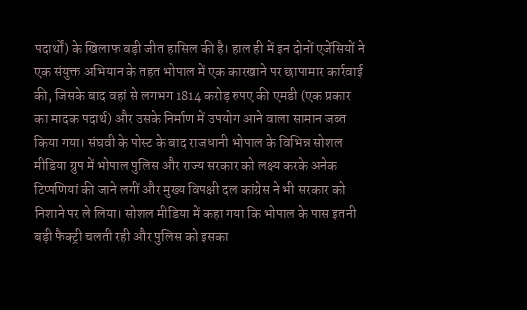पदार्थों) के खिलाफ बड़ी जीत हासिल की है। हाल ही में इन दोनों एजेंसियों ने एक संयुक्त अभियान के तहत भोपाल में एक कारखाने पर छापामार कार्रवाई की, जिसके बाद वहां से लगभग 1814 करोड़ रुपए की एमडी (एक प्रकार का मादक पदार्थ) और उसके निर्माण में उपयोग आने वाला सामान जब्त किया गया। संघवी के पोस्ट के बाद राजधानी भोपाल के विभिन्न सोशल मीडिया ग्रुप में भोपाल पुलिस और राज्य सरकार को लक्ष्य करके अनेक टिप्पणियां की जाने लगीं और मुख्य विपक्षी दल कांग्रेस ने भी सरकार को निशाने पर ले लिया। सोशल मीडिया में कहा गया कि भोपाल के पास इतनी बड़ी फैक्ट्री चलती रही और पुलिस को इसका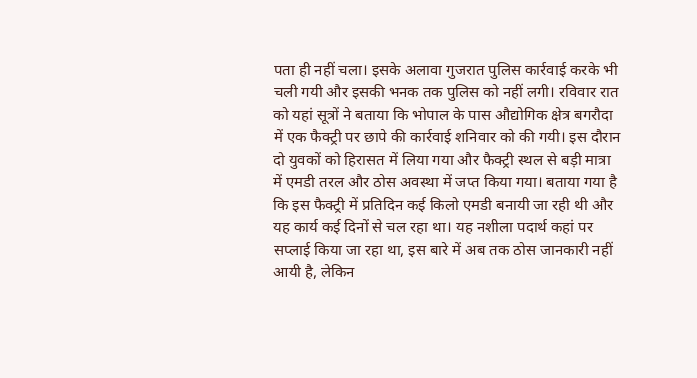पता ही नहीं चला। इसके अलावा गुजरात पुलिस कार्रवाई करके भी चली गयी और इसकी भनक तक पुलिस को नहीं लगी। रविवार रात को यहां सूत्रों ने बताया कि भोपाल के पास औद्योगिक क्षेत्र बगरौदा में एक फैक्ट्री पर छापे की कार्रवाई शनिवार को की गयी। इस दौरान दो युवकों को हिरासत में लिया गया और फैक्ट्री स्थल से बड़ी मात्रा में एमडी तरल और ठोस अवस्था में जप्त किया गया। बताया गया है कि इस फैक्ट्री में प्रतिदिन कई किलो एमडी बनायी जा रही थी और यह कार्य कई दिनों से चल रहा था। यह नशीला पदार्थ कहां पर सप्लाई किया जा रहा था, इस बारे में अब तक ठोस जानकारी नहीं आयी है, लेकिन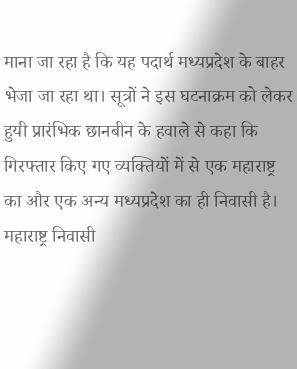माना जा रहा है कि यह पदार्थ मध्यप्रदेश के बाहर भेजा जा रहा था। सूत्रों ने इस घटनाक्रम को लेकर हुयी प्रारंभिक छानबीन के हवाले से कहा कि गिरफ्तार किए गए व्यक्तियों में से एक महाराष्ट्र का और एक अन्य मध्यप्रदेश का ही निवासी है। महाराष्ट्र निवासी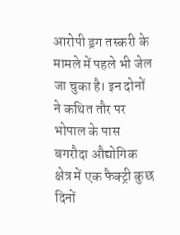आरोपी ड्रग तस्करी के मामले में पहले भी जेल जा चुका है। इन दोनों ने कथित तौर पर भोपाल के पास बगरौदा औद्योगिक क्षेत्र में एक फैक्ट्री कुछ दिनों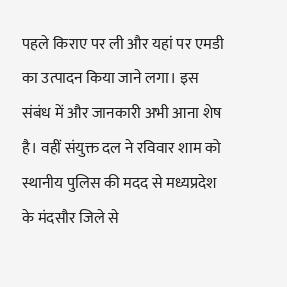पहले किराए पर ली और यहां पर एमडी का उत्पादन किया जाने लगा। इस संबंध में और जानकारी अभी आना शेष है। वहीं संयुक्त दल ने रविवार शाम को स्थानीय पुलिस की मदद से मध्यप्रदेश के मंदसौर जिले से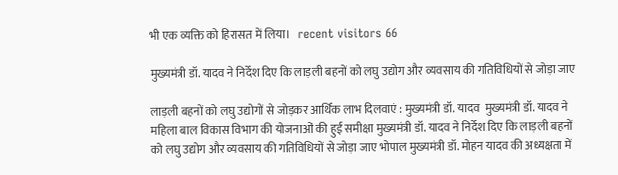भी एक व्यक्ति को हिरासत में लिया।   recent visitors 66

मुख्यमंत्री डॉ. यादव ने निर्देश दिए कि लाड़ली बहनों को लघु उद्योग और व्यवसाय की गतिविधियों से जोड़ा जाए

लाड़ली बहनों को लघु उद्योगों से जोड़कर आर्थिक लाभ दिलवाएं : मुख्यमंत्री डॉ. यादव  मुख्यमंत्री डॉ. यादव ने महिला बाल विकास विभाग की योजनाओं की हुई समीक्षा मुख्यमंत्री डॉ. यादव ने निर्देश दिए कि लाड़ली बहनों को लघु उद्योग और व्यवसाय की गतिविधियों से जोड़ा जाए भोपाल मुख्यमंत्री डॉ. मोहन यादव की अध्यक्षता में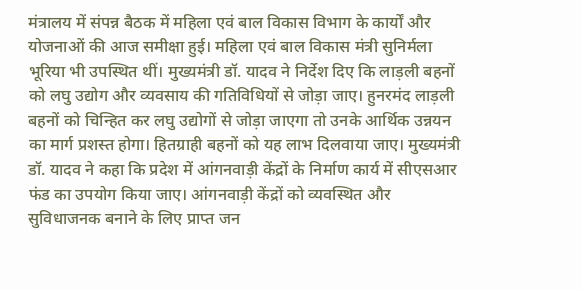मंत्रालय में संपन्न बैठक में महिला एवं बाल विकास विभाग के कार्यों और योजनाओं की आज समीक्षा हुई। महिला एवं बाल विकास मंत्री सुनिर्मला भूरिया भी उपस्थित थीं। मुख्यमंत्री डॉ. यादव ने निर्देश दिए कि लाड़ली बहनों को लघु उद्योग और व्यवसाय की गतिविधियों से जोड़ा जाए। हुनरमंद लाड़ली बहनों को चिन्हित कर लघु उद्योगों से जोड़ा जाएगा तो उनके आर्थिक उन्नयन का मार्ग प्रशस्त होगा। हितग्राही बहनों को यह लाभ दिलवाया जाए। मुख्यमंत्री डॉ. यादव ने कहा कि प्रदेश में आंगनवाड़ी केंद्रों के निर्माण कार्य में सीएसआर फंड का उपयोग किया जाए। आंगनवाड़ी केंद्रों को व्यवस्थित और सुविधाजनक बनाने के लिए प्राप्त जन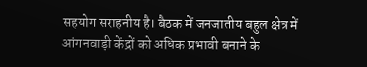सहयोग सराहनीय है। बैठक में जनजातीय बहुल क्षेत्र में आंगनवाड़ी केंद्रों को अधिक प्रभावी बनाने के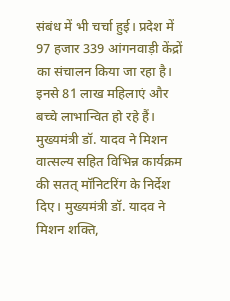संबंध में भी चर्चा हुई। प्रदेश में 97 हजार 339 आंगनवाड़ी केंद्रों का संचालन किया जा रहा है। इनसे 81 लाख महिलाएं और बच्चे लाभान्वित हो रहे हैं। मुख्यमंत्री डॉ. यादव ने मिशन वात्सल्य सहित विभिन्न कार्यक्रम की सतत् मॉनिटरिंग के निर्देश दिए। मुख्यमंत्री डॉ. यादव ने मिशन शक्ति,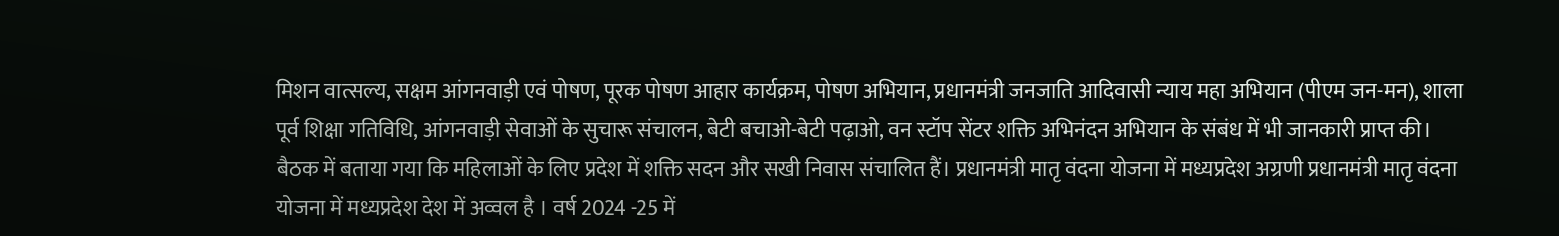मिशन वात्सल्य, सक्षम आंगनवाड़ी एवं पोषण, पूरक पोषण आहार कार्यक्रम, पोषण अभियान, प्रधानमंत्री जनजाति आदिवासी न्याय महा अभियान (पीएम जन-मन), शाला पूर्व शिक्षा गतिविधि, आंगनवाड़ी सेवाओं के सुचारू संचालन, बेटी बचाओ-बेटी पढ़ाओ, वन स्टॉप सेंटर शक्ति अभिनंदन अभियान के संबंध में भी जानकारी प्राप्त की। बैठक में बताया गया कि महिलाओं के लिए प्रदेश में शक्ति सदन और सखी निवास संचालित हैं। प्रधानमंत्री मातृ वंदना योजना में मध्यप्रदेश अग्रणी प्रधानमंत्री मातृ वंदना योजना में मध्यप्रदेश देश में अव्वल है । वर्ष 2024 -25 में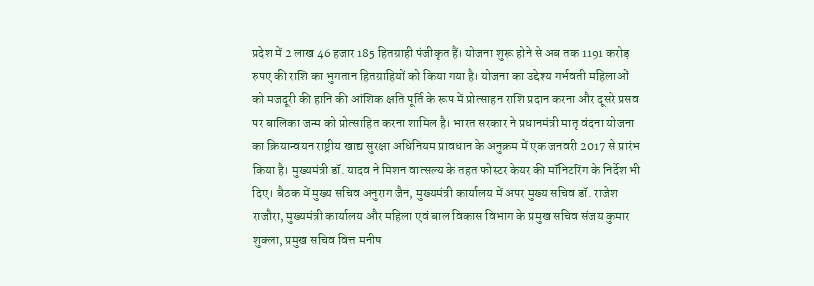प्रदेश में 2 लाख 46 हजार 185 हितग्राही पंजीकृत हैं। योजना शुरू होने से अब तक 1191 करोड़ रुपए की राशि का भुगतान हितग्राहियों को किया गया है। योजना का उद्देश्य गर्भवती महिलाओं को मजदूरी की हानि की आंशिक क्षति पूर्ति के रूप में प्रोत्साहन राशि प्रदान करना और दूसरे प्रसव पर बालिका जन्म को प्रोत्साहित करना शामिल है। भारत सरकार ने प्रधानमंत्री मातृ वंदना योजना का क्रियान्वयन राष्ट्रीय खाद्य सुरक्षा अधिनियम प्रावधान के अनुक्रम में एक जनवरी 2017 से प्रारंभ किया है। मुख्यमंत्री डॉ. यादव ने मिशन वात्सल्य के तहत फोस्टर केयर की मॉनिटरिंग के निर्देश भी दिए। बैठक में मुख्य सचिव अनुराग जैन, मुख्यमंत्री कार्यालय में अपर मुख्य सचिव डॉ. राजेश राजौरा, मुख्यमंत्री कार्यालय और महिला एवं बाल विकास विभाग के प्रमुख सचिव संजय कुमार शुक्ला, प्रमुख सचिव वित्त मनीष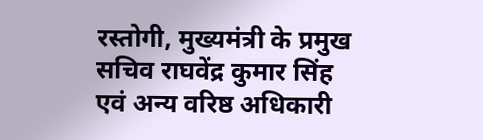रस्तोगी, मुख्यमंत्री के प्रमुख सचिव राघवेंद्र कुमार सिंह एवं अन्य वरिष्ठ अधिकारी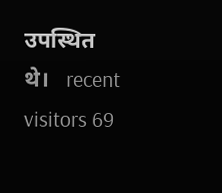उपस्थित थे।   recent visitors 69